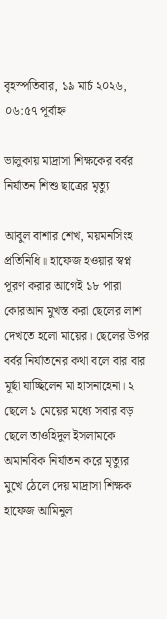বৃহস্পতিবার, ১৯ মার্চ ২০২৬, ০৬:৫৭ পূর্বাহ্ন

ভালুকায় মাদ্রাসা শিক্ষকের বর্বর নির্যাতন শিশু ছাত্রের মৃত্যু

আবুল বাশার শেখ, ময়মনসিংহ প্রতিনিধি॥ হাফেজ হওয়ার স্বপ্ন পূরণ করার আগেই ১৮ পারা কোরআন মুখস্ত করা ছেলের লাশ দেখতে হলো মায়ের। ছেলের উপর বর্বর নির্যাতনের কথা বলে বার বার মূর্ছা যাচ্ছিলেন মা হাসনাহেনা। ২ ছেলে ১ মেয়ের মধ্যে সবার বড় ছেলে তাওহিদুল ইসলামকে অমানবিক নির্যাতন করে মৃত্যুর মুখে ঠেলে দেয় মাদ্রাসা শিক্ষক হাফেজ আমিনুল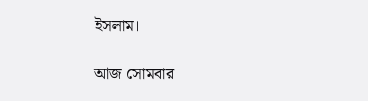ইসলাম।

আজ সোমবার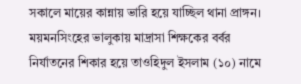সকালে মায়ের কান্নায় ভারি হয়ে যাচ্ছিল থানা প্রাঙ্গন। ময়মনসিংহের ভালুকায় মাদ্রাসা শিক্ষকের বর্বর নির্যাতনের শিকার হয়ে তাওহিদুল ইসলাম (১০) নামে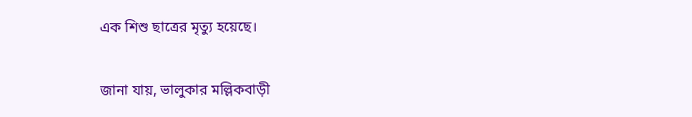এক শিশু ছাত্রের মৃত্যু হয়েছে।

জানা যায়, ভালুকার মল্লিকবাড়ী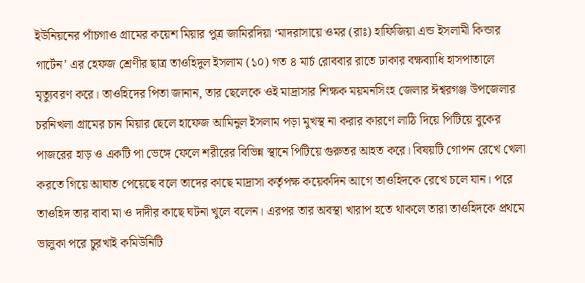ইউনিয়নের পাঁচগাও গ্রামের কয়েশ মিয়ার পুত্র জামিরদিয়া ‘মাদরাসায়ে ওমর (রাঃ) হাফিজিয়া এন্ড ইসলামী কিন্ডার গার্টেন’ এর হেফজ শ্রেণীর ছাত্র তাওহিদুল ইসলাম (১০) গত ৪ মার্চ রোববার রাতে ঢাকার বক্ষব্যাধি হাসপাতালে মৃত্যুবরণ করে। তাওহিদের পিতা জানান, তার ছেলেকে ওই মাদ্রাসার শিক্ষক ময়মনসিংহ জেলার ঈশ্বরগঞ্জ উপজেলার চরনিখলা গ্রামের চান মিয়ার ছেলে হাফেজ আমিনুল ইসলাম পড়া মুখস্থ না করার কারণে লাঠি দিয়ে পিটিয়ে বুকের পাজরের হাড় ও একটি পা ভেঙ্গে ফেলে শরীরের বিভিন্ন স্থানে পিটিয়ে গুরুতর আহত করে। বিষয়টি গোপন রেখে খেলা করতে গিয়ে আঘাত পেয়েছে বলে তাদের কাছে মাদ্রাসা কর্তৃপক্ষ কয়েকদিন আগে তাওহিদকে রেখে চলে যান। পরে তাওহিদ তার বাবা মা ও দাদীর কাছে ঘটনা খুলে বলেন। এরপর তার অবস্থা খারাপ হতে থাকলে তারা তাওহিদকে প্রথমে ভালুকা পরে চুরখাই কমিউনিটি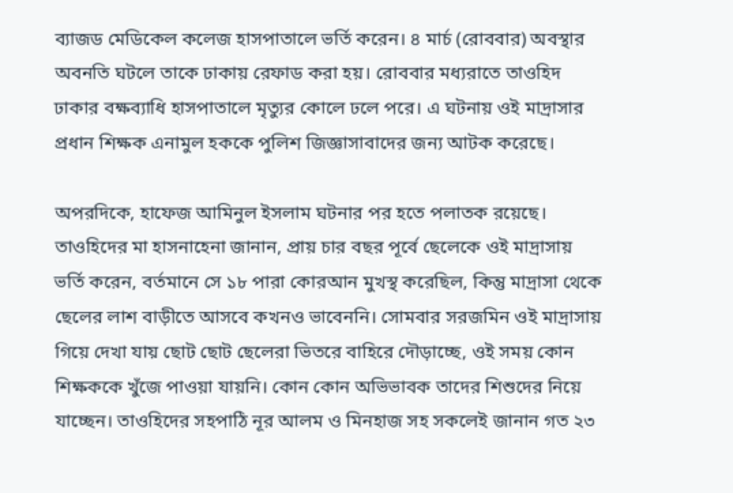ব্যাজড মেডিকেল কলেজ হাসপাতালে ভর্তি করেন। ৪ মার্চ (রোববার) অবস্থার অবনতি ঘটলে তাকে ঢাকায় রেফাড করা হয়। রোববার মধ্যরাতে তাওহিদ ঢাকার বক্ষব্যাধি হাসপাতালে মৃত্যুর কোলে ঢলে পরে। এ ঘটনায় ওই মাদ্রাসার প্রধান শিক্ষক এনামুল হককে পুলিশ জিজ্ঞাসাবাদের জন্য আটক করেছে।

অপরদিকে, হাফেজ আমিনুল ইসলাম ঘটনার পর হতে পলাতক রয়েছে। তাওহিদের মা হাসনাহেনা জানান, প্রায় চার বছর পূর্বে ছেলেকে ওই মাদ্রাসায় ভর্তি করেন, বর্তমানে সে ১৮ পারা কোরআন মুখস্থ করেছিল, কিন্তু মাদ্রাসা থেকে ছেলের লাশ বাড়ীতে আসবে কখনও ভাবেননি। সোমবার সরজমিন ওই মাদ্রাসায় গিয়ে দেখা যায় ছোট ছোট ছেলেরা ভিতরে বাহিরে দৌড়াচ্ছে, ওই সময় কোন শিক্ষককে খুঁজে পাওয়া যায়নি। কোন কোন অভিভাবক তাদের শিশুদের নিয়ে যাচ্ছেন। তাওহিদের সহপাঠি নূর আলম ও মিনহাজ সহ সকলেই জানান গত ২৩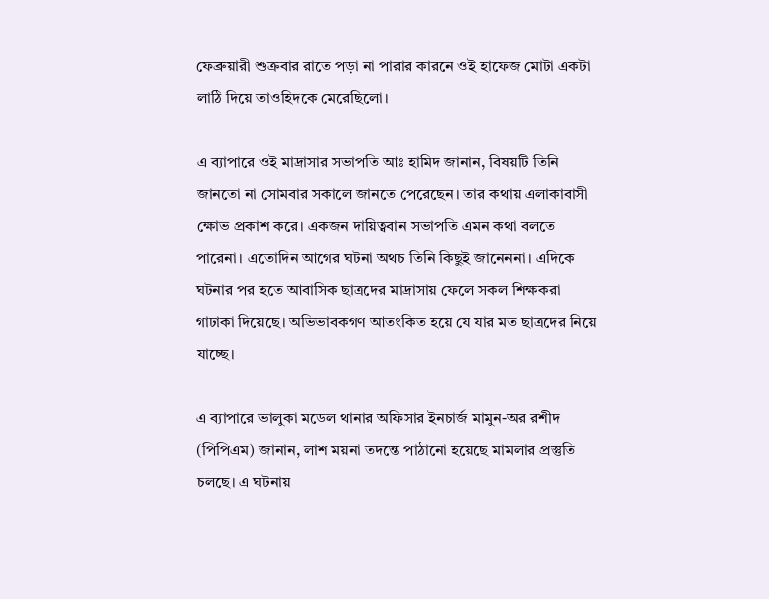ফেব্রুয়ারী শুক্রবার রাতে পড়া না পারার কারনে ওই হাফেজ মোটা একটা লাঠি দিয়ে তাওহিদকে মেরেছিলো।

এ ব্যাপারে ওই মাদ্রাসার সভাপতি আঃ হামিদ জানান, বিষয়টি তিনি জানতো না সোমবার সকালে জানতে পেরেছেন। তার কথায় এলাকাবাসী ক্ষোভ প্রকাশ করে। একজন দায়িত্ববান সভাপতি এমন কথা বলতে পারেনা। এতোদিন আগের ঘটনা অথচ তিনি কিছুই জানেননা। এদিকে ঘটনার পর হতে আবাসিক ছাত্রদের মাদ্রাসায় ফেলে সকল শিক্ষকরা গাঢাকা দিয়েছে। অভিভাবকগণ আতংকিত হয়ে যে যার মত ছাত্রদের নিয়ে যাচ্ছে।

এ ব্যাপারে ভালুকা মডেল থানার অফিসার ইনচার্জ মামুন-অর রশীদ (পিপিএম) জানান, লাশ ময়না তদন্তে পাঠানো হয়েছে মামলার প্রস্তুতি চলছে। এ ঘটনায়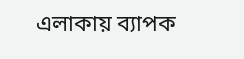এলাকায় ব্যাপক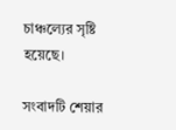চাঞ্চল্যের সৃষ্টি হয়েছে।

সংবাদটি শেয়ার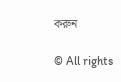করুন

© All rights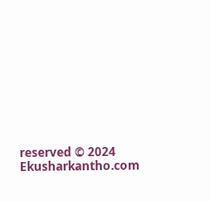reserved © 2024  Ekusharkantho.com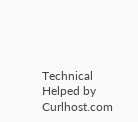Technical Helped by Curlhost.com